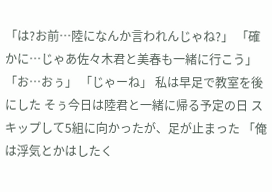「は?お前…陸になんか言われんじゃね?」 「確かに…じゃあ佐々木君と美春も一緒に行こう」 「お…おぅ」 「じゃーね」 私は早足で教室を後にした そぅ今日は陸君と一緒に帰る予定の日 スキップして5組に向かったが、足が止まった 「俺は浮気とかはしたく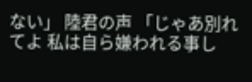ない」 陸君の声 「じゃあ別れてよ 私は自ら嫌われる事し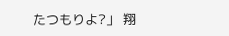たつもりよ?」 翔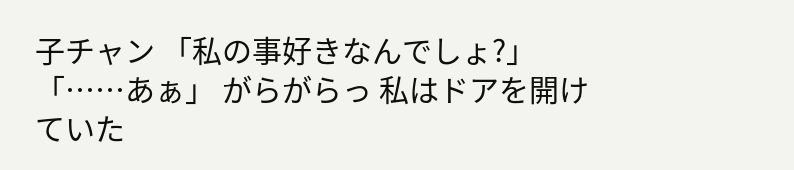子チャン 「私の事好きなんでしょ?」 「……あぁ」 がらがらっ 私はドアを開けていた